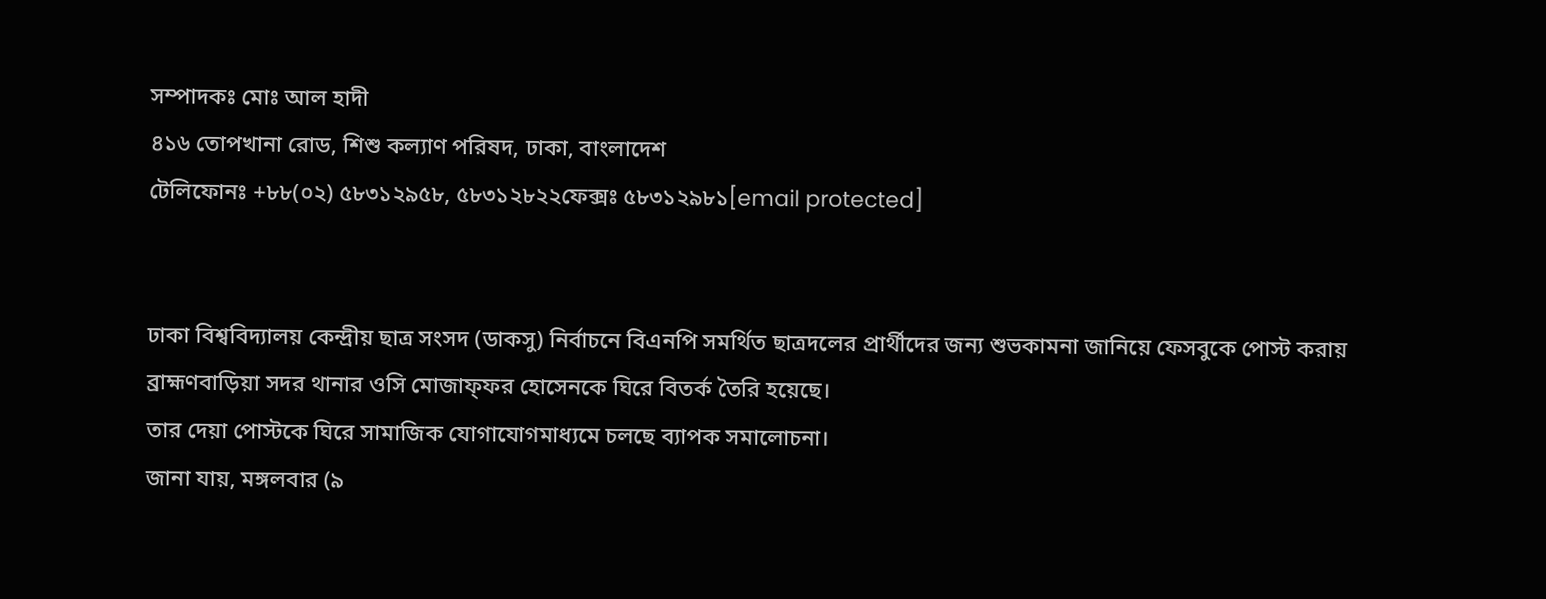সম্পাদকঃ মোঃ আল হাদী
৪১৬ তোপখানা রোড, শিশু কল্যাণ পরিষদ, ঢাকা, বাংলাদেশ
টেলিফোনঃ +৮৮(০২) ৫৮৩১২৯৫৮, ৫৮৩১২৮২২ফেক্সঃ ৫৮৩১২৯৮১[email protected]


ঢাকা বিশ্ববিদ্যালয় কেন্দ্রীয় ছাত্র সংসদ (ডাকসু) নির্বাচনে বিএনপি সমর্থিত ছাত্রদলের প্রার্থীদের জন্য শুভকামনা জানিয়ে ফেসবুকে পোস্ট করায় ব্রাহ্মণবাড়িয়া সদর থানার ওসি মোজাফ্ফর হোসেনকে ঘিরে বিতর্ক তৈরি হয়েছে।
তার দেয়া পোস্টকে ঘিরে সামাজিক যোগাযোগমাধ্যমে চলছে ব্যাপক সমালোচনা।
জানা যায়, মঙ্গলবার (৯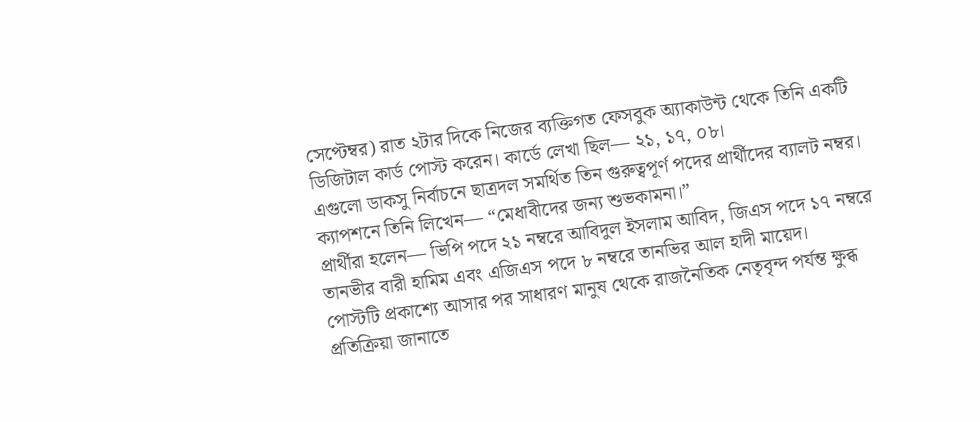সেপ্টেম্বর) রাত ২টার দিকে নিজের ব্যক্তিগত ফেসবুক অ্যাকাউন্ট থেকে তিনি একটি ডিজিটাল কার্ড পোস্ট করেন। কার্ডে লেখা ছিল— ২১, ১৭, ০৮।
এগুলো ডাকসু নির্বাচনে ছাত্রদল সমর্থিত তিন গুরুত্বপূর্ণ পদের প্রার্থীদের ব্যালট নম্বর। ক্যাপশনে তিনি লিখেন— “মেধাবীদের জন্য শুভকামনা।”
প্রার্থীরা হলেন— ভিপি পদে ২১ নম্বরে আবিদুল ইসলাম আবিদ, জিএস পদে ১৭ নম্বরে তানভীর বারী হামিম এবং এজিএস পদে ৮ নম্বরে তানভির আল হাদী মায়েদ।
পোস্টটি প্রকাশ্যে আসার পর সাধারণ মানুষ থেকে রাজনৈতিক নেতৃবৃন্দ পর্যন্ত ক্ষুব্ধ প্রতিক্রিয়া জানাতে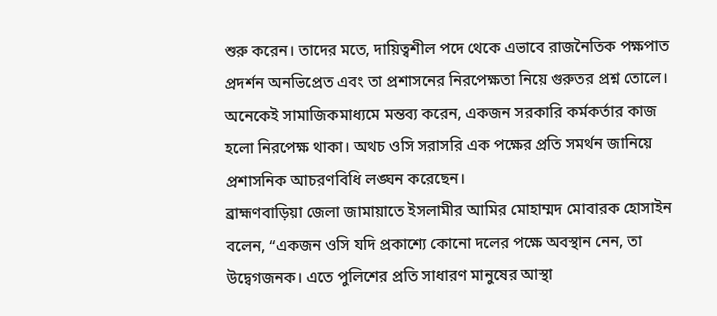শুরু করেন। তাদের মতে, দায়িত্বশীল পদে থেকে এভাবে রাজনৈতিক পক্ষপাত প্রদর্শন অনভিপ্রেত এবং তা প্রশাসনের নিরপেক্ষতা নিয়ে গুরুতর প্রশ্ন তোলে।
অনেকেই সামাজিকমাধ্যমে মন্তব্য করেন, একজন সরকারি কর্মকর্তার কাজ হলো নিরপেক্ষ থাকা। অথচ ওসি সরাসরি এক পক্ষের প্রতি সমর্থন জানিয়ে প্রশাসনিক আচরণবিধি লঙ্ঘন করেছেন।
ব্রাহ্মণবাড়িয়া জেলা জামায়াতে ইসলামীর আমির মোহাম্মদ মোবারক হোসাইন বলেন, “একজন ওসি যদি প্রকাশ্যে কোনো দলের পক্ষে অবস্থান নেন, তা উদ্বেগজনক। এতে পুলিশের প্রতি সাধারণ মানুষের আস্থা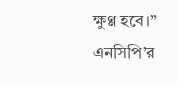ক্ষুণ্ণ হবে।”
এনসিপি’র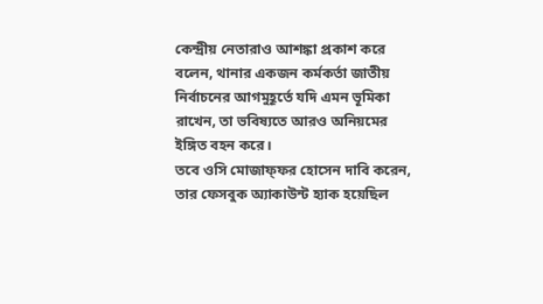কেন্দ্রীয় নেতারাও আশঙ্কা প্রকাশ করে বলেন, থানার একজন কর্মকর্তা জাতীয় নির্বাচনের আগমুহূর্তে যদি এমন ভূমিকা রাখেন, তা ভবিষ্যতে আরও অনিয়মের ইঙ্গিত বহন করে।
তবে ওসি মোজাফ্ফর হোসেন দাবি করেন, তার ফেসবুক অ্যাকাউন্ট হ্যাক হয়েছিল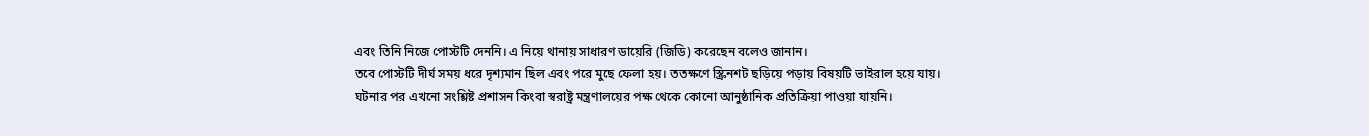এবং তিনি নিজে পোস্টটি দেননি। এ নিয়ে থানায় সাধারণ ডায়েরি (জিডি) করেছেন বলেও জানান।
তবে পোস্টটি দীর্ঘ সময় ধরে দৃশ্যমান ছিল এবং পরে মুছে ফেলা হয়। ততক্ষণে স্ক্রিনশট ছড়িয়ে পড়ায় বিষয়টি ভাইরাল হয়ে যায়।
ঘটনার পর এখনো সংশ্লিষ্ট প্রশাসন কিংবা স্বরাষ্ট্র মন্ত্রণালয়ের পক্ষ থেকে কোনো আনুষ্ঠানিক প্রতিক্রিয়া পাওয়া যায়নি।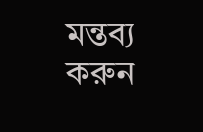মন্তব্য করুন